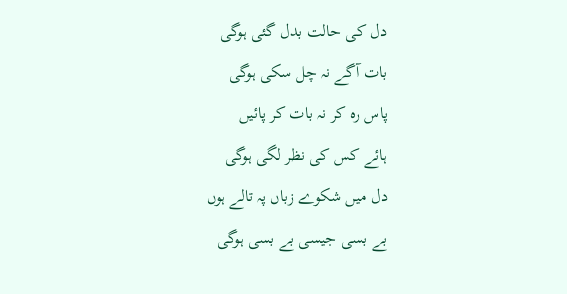دل کی حالت بدل گئی ہوگی
بات آگے نہ چل سکی ہوگی
پاس رہ کر نہ بات کر پائیں
ہائے کس کی نظر لگی ہوگی
دل میں شکوے زباں پہ تالے ہوں
بے بسی جیسی بے بسی ہوگی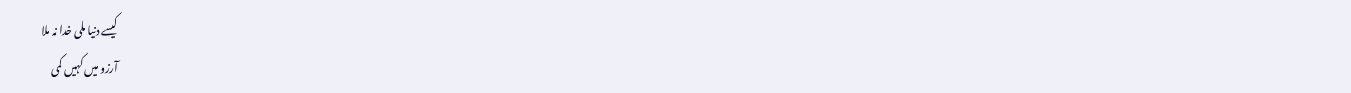کیسے دنیا ملی خدا نہ ملا
آرزو میں کہیں کمی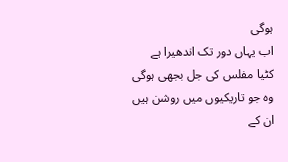ہوگی
اب یہاں دور تک اندھیرا ہے
کٹیا مفلس کی جل بجھی ہوگی
وہ جو تاریکیوں میں روشن ہیں
ان کے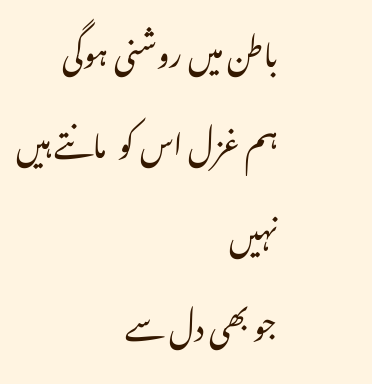باطن میں روشنی ہوگی
ہم غزل اس کو  مانتے ہیں نہیں
جو بھی دل سے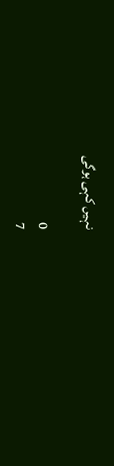نہیں کہی ہوگی

0
7